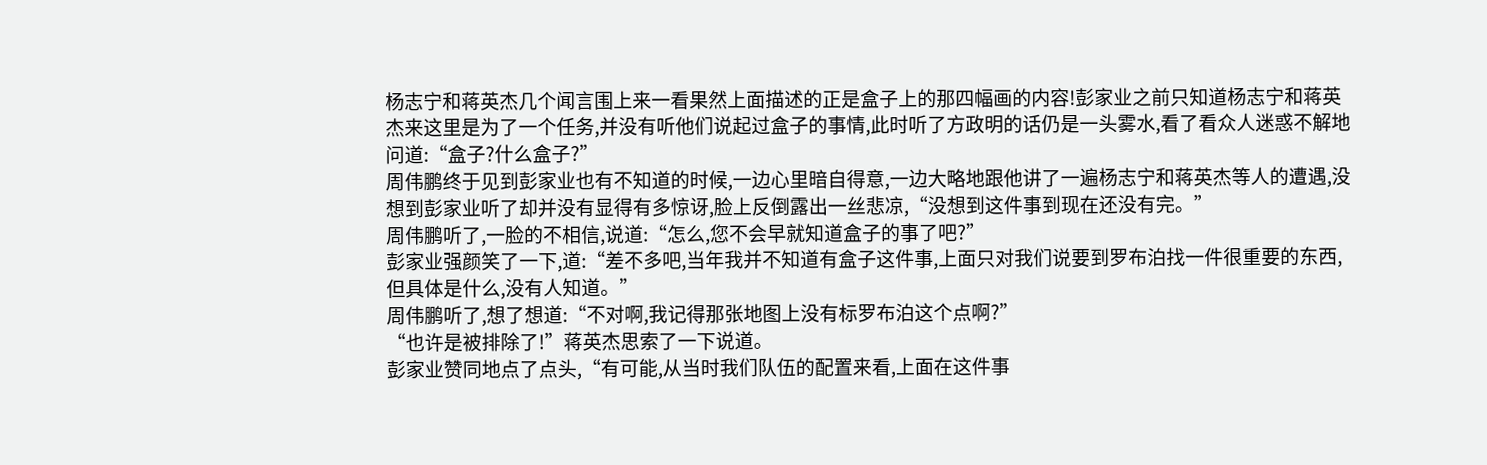杨志宁和蒋英杰几个闻言围上来一看果然上面描述的正是盒子上的那四幅画的内容!彭家业之前只知道杨志宁和蒋英杰来这里是为了一个任务,并没有听他们说起过盒子的事情,此时听了方政明的话仍是一头雾水,看了看众人迷惑不解地问道:“盒子?什么盒子?”
周伟鹏终于见到彭家业也有不知道的时候,一边心里暗自得意,一边大略地跟他讲了一遍杨志宁和蒋英杰等人的遭遇,没想到彭家业听了却并没有显得有多惊讶,脸上反倒露出一丝悲凉,“没想到这件事到现在还没有完。”
周伟鹏听了,一脸的不相信,说道:“怎么,您不会早就知道盒子的事了吧?”
彭家业强颜笑了一下,道:“差不多吧,当年我并不知道有盒子这件事,上面只对我们说要到罗布泊找一件很重要的东西,但具体是什么,没有人知道。”
周伟鹏听了,想了想道:“不对啊,我记得那张地图上没有标罗布泊这个点啊?”
“也许是被排除了!”蒋英杰思索了一下说道。
彭家业赞同地点了点头,“有可能,从当时我们队伍的配置来看,上面在这件事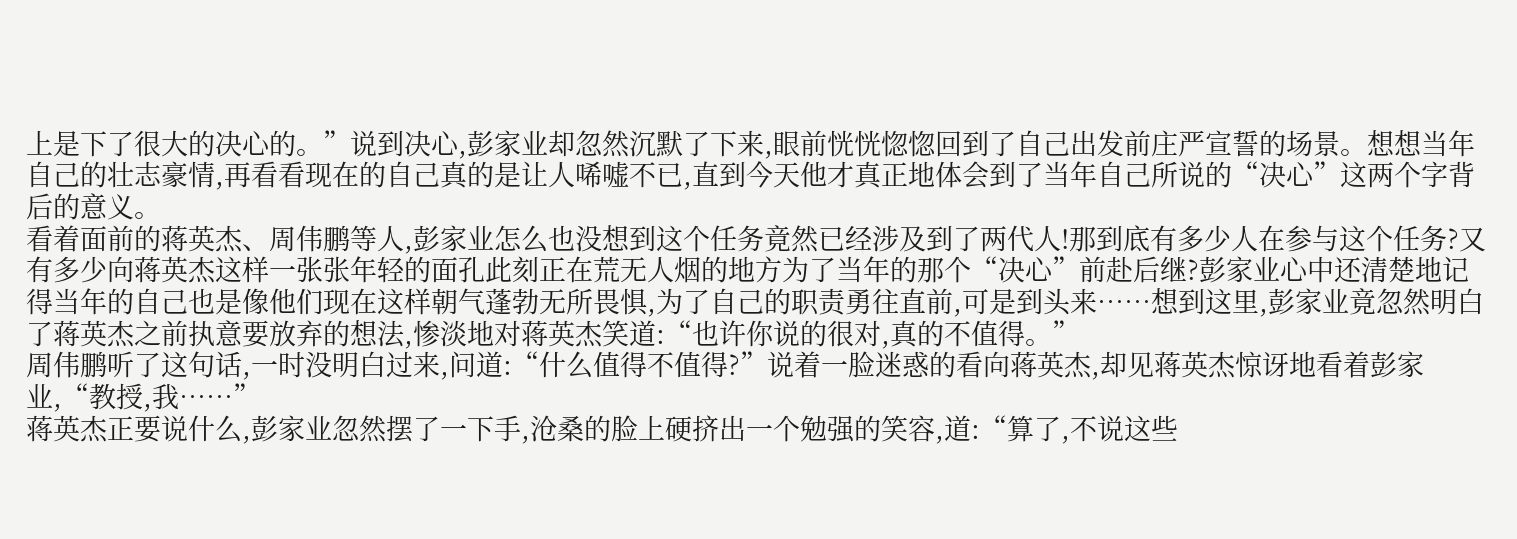上是下了很大的决心的。”说到决心,彭家业却忽然沉默了下来,眼前恍恍惚惚回到了自己出发前庄严宣誓的场景。想想当年自己的壮志豪情,再看看现在的自己真的是让人唏嘘不已,直到今天他才真正地体会到了当年自己所说的“决心”这两个字背后的意义。
看着面前的蒋英杰、周伟鹏等人,彭家业怎么也没想到这个任务竟然已经涉及到了两代人!那到底有多少人在参与这个任务?又有多少向蒋英杰这样一张张年轻的面孔此刻正在荒无人烟的地方为了当年的那个“决心”前赴后继?彭家业心中还清楚地记得当年的自己也是像他们现在这样朝气蓬勃无所畏惧,为了自己的职责勇往直前,可是到头来……想到这里,彭家业竟忽然明白了蒋英杰之前执意要放弃的想法,惨淡地对蒋英杰笑道:“也许你说的很对,真的不值得。”
周伟鹏听了这句话,一时没明白过来,问道:“什么值得不值得?”说着一脸迷惑的看向蒋英杰,却见蒋英杰惊讶地看着彭家业,“教授,我……”
蒋英杰正要说什么,彭家业忽然摆了一下手,沧桑的脸上硬挤出一个勉强的笑容,道:“算了,不说这些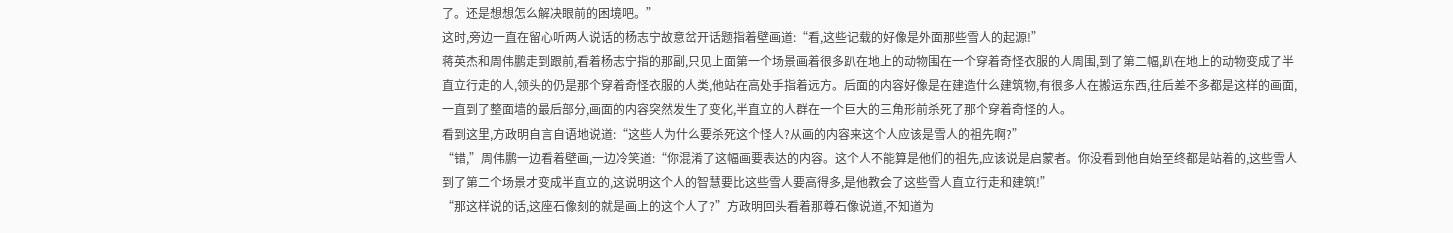了。还是想想怎么解决眼前的困境吧。”
这时,旁边一直在留心听两人说话的杨志宁故意岔开话题指着壁画道:“看,这些记载的好像是外面那些雪人的起源!”
蒋英杰和周伟鹏走到跟前,看着杨志宁指的那副,只见上面第一个场景画着很多趴在地上的动物围在一个穿着奇怪衣服的人周围,到了第二幅,趴在地上的动物变成了半直立行走的人,领头的仍是那个穿着奇怪衣服的人类,他站在高处手指着远方。后面的内容好像是在建造什么建筑物,有很多人在搬运东西,往后差不多都是这样的画面,一直到了整面墙的最后部分,画面的内容突然发生了变化,半直立的人群在一个巨大的三角形前杀死了那个穿着奇怪的人。
看到这里,方政明自言自语地说道:“这些人为什么要杀死这个怪人?从画的内容来这个人应该是雪人的祖先啊?”
“错,”周伟鹏一边看着壁画,一边冷笑道:“你混淆了这幅画要表达的内容。这个人不能算是他们的祖先,应该说是启蒙者。你没看到他自始至终都是站着的,这些雪人到了第二个场景才变成半直立的,这说明这个人的智慧要比这些雪人要高得多,是他教会了这些雪人直立行走和建筑!”
“那这样说的话,这座石像刻的就是画上的这个人了?”方政明回头看着那尊石像说道,不知道为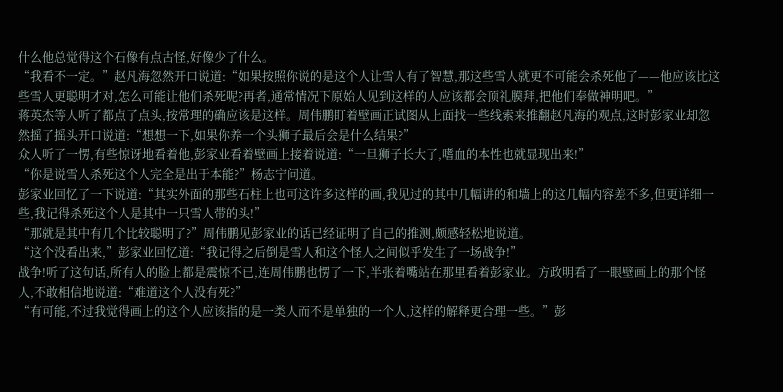什么他总觉得这个石像有点古怪,好像少了什么。
“我看不一定。”赵凡海忽然开口说道:“如果按照你说的是这个人让雪人有了智慧,那这些雪人就更不可能会杀死他了——他应该比这些雪人更聪明才对,怎么可能让他们杀死呢?再者,通常情况下原始人见到这样的人应该都会顶礼膜拜,把他们奉做神明吧。”
蒋英杰等人听了都点了点头,按常理的确应该是这样。周伟鹏盯着壁画正试图从上面找一些线索来推翻赵凡海的观点,这时彭家业却忽然摇了摇头开口说道:“想想一下,如果你养一个头狮子最后会是什么结果?”
众人听了一愣,有些惊讶地看着他,彭家业看着壁画上接着说道:“一旦狮子长大了,嗜血的本性也就显现出来!”
“你是说雪人杀死这个人完全是出于本能?”杨志宁问道。
彭家业回忆了一下说道:“其实外面的那些石柱上也可这许多这样的画,我见过的其中几幅讲的和墙上的这几幅内容差不多,但更详细一些,我记得杀死这个人是其中一只雪人带的头!”
“那就是其中有几个比较聪明了?”周伟鹏见彭家业的话已经证明了自己的推测,颇感轻松地说道。
“这个没看出来,”彭家业回忆道:“我记得之后倒是雪人和这个怪人之间似乎发生了一场战争!”
战争!听了这句话,所有人的脸上都是震惊不已,连周伟鹏也愣了一下,半张着嘴站在那里看着彭家业。方政明看了一眼壁画上的那个怪人,不敢相信地说道:“难道这个人没有死?”
“有可能,不过我觉得画上的这个人应该指的是一类人而不是单独的一个人,这样的解释更合理一些。”彭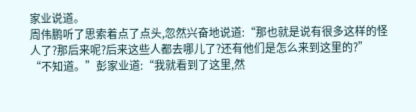家业说道。
周伟鹏听了思索着点了点头,忽然兴奋地说道:“那也就是说有很多这样的怪人了?那后来呢?后来这些人都去哪儿了?还有他们是怎么来到这里的?”
“不知道。”彭家业道:“我就看到了这里,然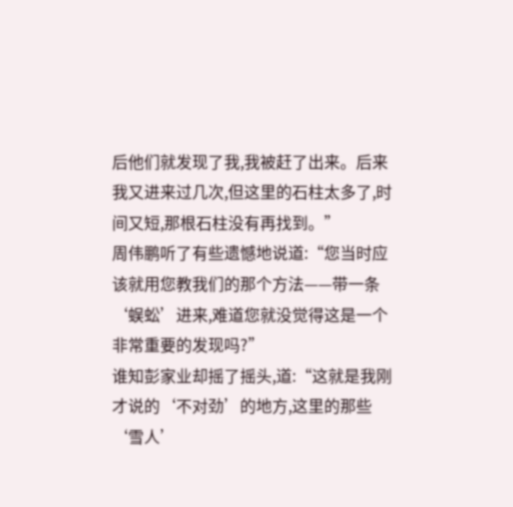后他们就发现了我,我被赶了出来。后来我又进来过几次,但这里的石柱太多了,时间又短,那根石柱没有再找到。”
周伟鹏听了有些遗憾地说道:“您当时应该就用您教我们的那个方法——带一条‘蜈蚣’进来,难道您就没觉得这是一个非常重要的发现吗?”
谁知彭家业却摇了摇头,道:“这就是我刚才说的‘不对劲’的地方,这里的那些‘雪人’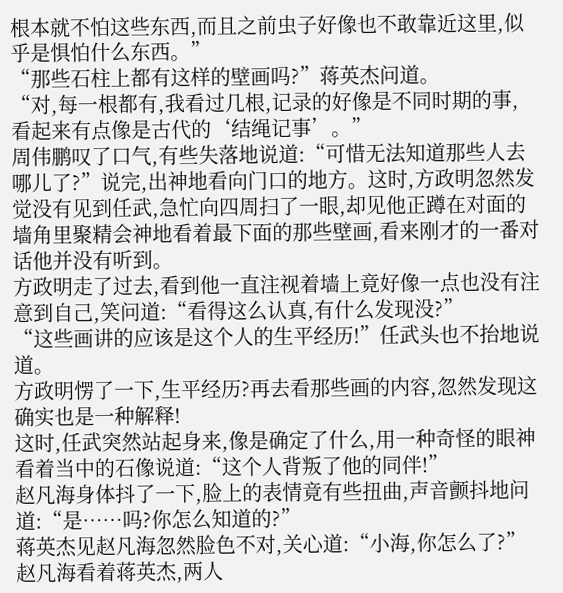根本就不怕这些东西,而且之前虫子好像也不敢靠近这里,似乎是惧怕什么东西。”
“那些石柱上都有这样的壁画吗?”蒋英杰问道。
“对,每一根都有,我看过几根,记录的好像是不同时期的事,看起来有点像是古代的‘结绳记事’。”
周伟鹏叹了口气,有些失落地说道:“可惜无法知道那些人去哪儿了?”说完,出神地看向门口的地方。这时,方政明忽然发觉没有见到任武,急忙向四周扫了一眼,却见他正蹲在对面的墙角里聚精会神地看着最下面的那些壁画,看来刚才的一番对话他并没有听到。
方政明走了过去,看到他一直注视着墙上竟好像一点也没有注意到自己,笑问道:“看得这么认真,有什么发现没?”
“这些画讲的应该是这个人的生平经历!”任武头也不抬地说道。
方政明愣了一下,生平经历?再去看那些画的内容,忽然发现这确实也是一种解释!
这时,任武突然站起身来,像是确定了什么,用一种奇怪的眼神看着当中的石像说道:“这个人背叛了他的同伴!”
赵凡海身体抖了一下,脸上的表情竟有些扭曲,声音颤抖地问道:“是……吗?你怎么知道的?”
蒋英杰见赵凡海忽然脸色不对,关心道:“小海,你怎么了?”
赵凡海看着蒋英杰,两人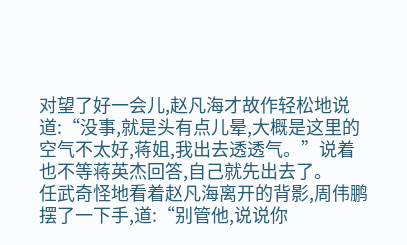对望了好一会儿,赵凡海才故作轻松地说道:“没事,就是头有点儿晕,大概是这里的空气不太好,蒋姐,我出去透透气。”说着也不等蒋英杰回答,自己就先出去了。
任武奇怪地看着赵凡海离开的背影,周伟鹏摆了一下手,道:“别管他,说说你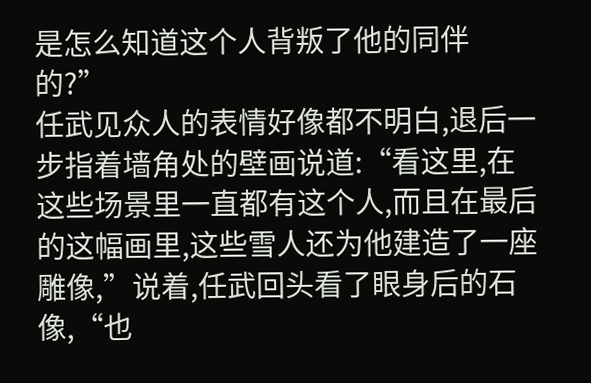是怎么知道这个人背叛了他的同伴的?”
任武见众人的表情好像都不明白,退后一步指着墙角处的壁画说道:“看这里,在这些场景里一直都有这个人,而且在最后的这幅画里,这些雪人还为他建造了一座雕像,”说着,任武回头看了眼身后的石像,“也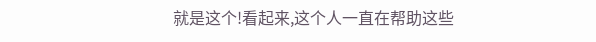就是这个!看起来,这个人一直在帮助这些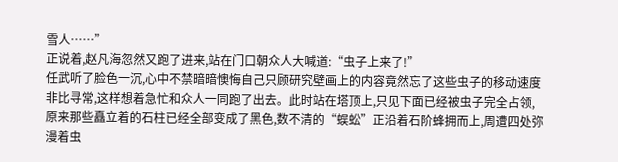雪人……”
正说着,赵凡海忽然又跑了进来,站在门口朝众人大喊道:“虫子上来了!”
任武听了脸色一沉,心中不禁暗暗懊悔自己只顾研究壁画上的内容竟然忘了这些虫子的移动速度非比寻常,这样想着急忙和众人一同跑了出去。此时站在塔顶上,只见下面已经被虫子完全占领,原来那些矗立着的石柱已经全部变成了黑色,数不清的“蜈蚣”正沿着石阶蜂拥而上,周遭四处弥漫着虫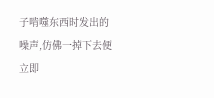子啃噬东西时发出的噪声,仿佛一掉下去便立即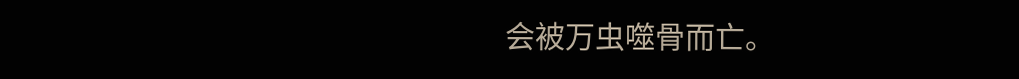会被万虫噬骨而亡。